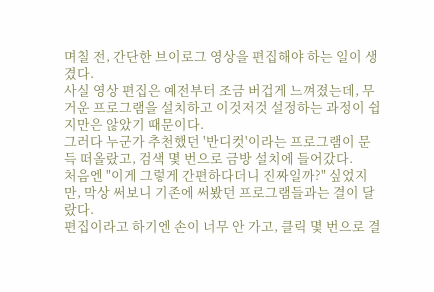며칠 전, 간단한 브이로그 영상을 편집해야 하는 일이 생겼다.
사실 영상 편집은 예전부터 조금 버겁게 느껴졌는데, 무거운 프로그램을 설치하고 이것저것 설정하는 과정이 쉽지만은 않았기 때문이다.
그러다 누군가 추천했던 '반디컷'이라는 프로그램이 문득 떠올랐고, 검색 몇 번으로 금방 설치에 들어갔다.
처음엔 "이게 그렇게 간편하다더니 진짜일까?" 싶었지만, 막상 써보니 기존에 써봤던 프로그램들과는 결이 달랐다.
편집이라고 하기엔 손이 너무 안 가고, 클릭 몇 번으로 결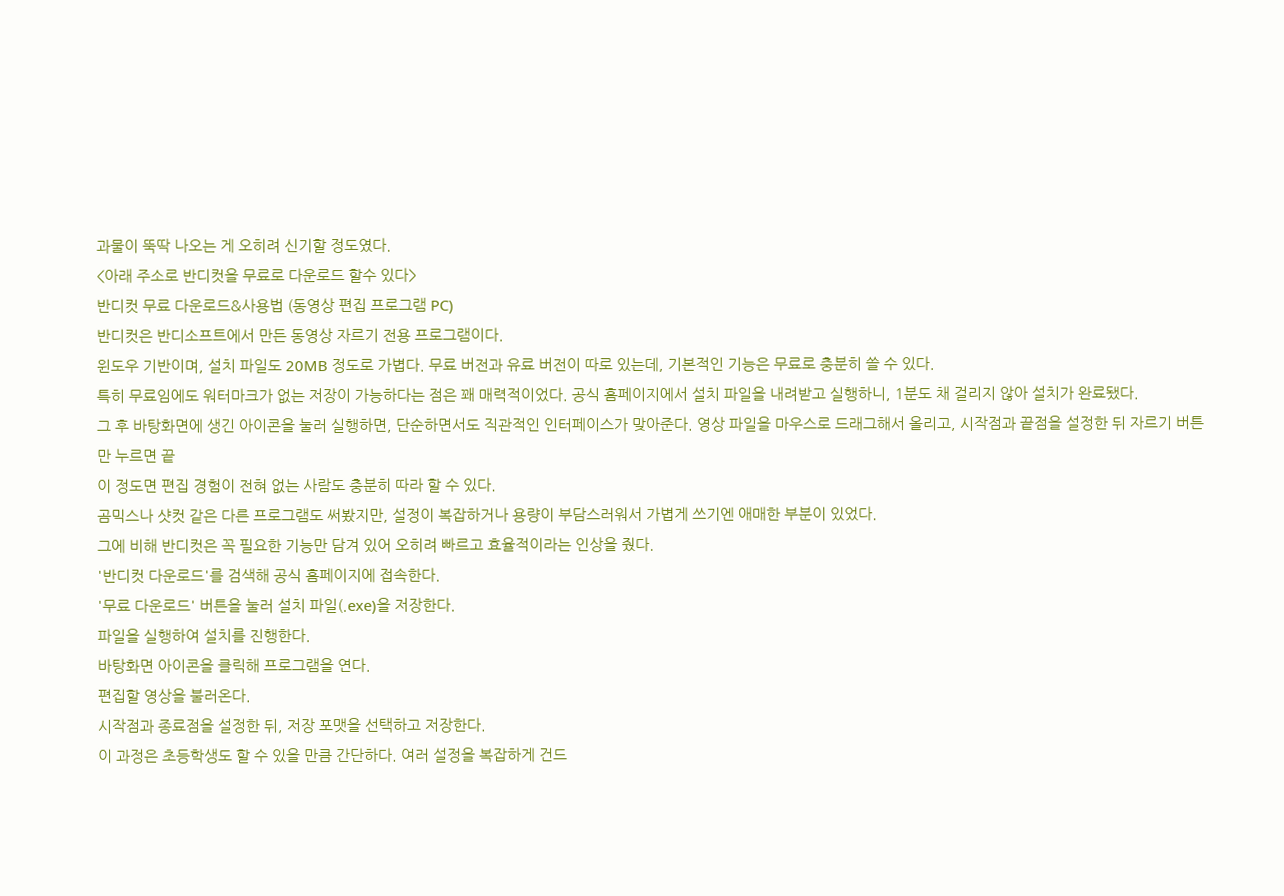과물이 뚝딱 나오는 게 오히려 신기할 정도였다.
<아래 주소로 반디컷을 무료로 다운로드 할수 있다>
반디컷 무료 다운로드&사용법 (동영상 편집 프로그램 PC)
반디컷은 반디소프트에서 만든 동영상 자르기 전용 프로그램이다.
윈도우 기반이며, 설치 파일도 20MB 정도로 가볍다. 무료 버전과 유료 버전이 따로 있는데, 기본적인 기능은 무료로 충분히 쓸 수 있다.
특히 무료임에도 워터마크가 없는 저장이 가능하다는 점은 꽤 매력적이었다. 공식 홈페이지에서 설치 파일을 내려받고 실행하니, 1분도 채 걸리지 않아 설치가 완료됐다.
그 후 바탕화면에 생긴 아이콘을 눌러 실행하면, 단순하면서도 직관적인 인터페이스가 맞아준다. 영상 파일을 마우스로 드래그해서 올리고, 시작점과 끝점을 설정한 뒤 자르기 버튼만 누르면 끝
이 정도면 편집 경험이 전혀 없는 사람도 충분히 따라 할 수 있다.
곰믹스나 샷컷 같은 다른 프로그램도 써봤지만, 설정이 복잡하거나 용량이 부담스러워서 가볍게 쓰기엔 애매한 부분이 있었다.
그에 비해 반디컷은 꼭 필요한 기능만 담겨 있어 오히려 빠르고 효율적이라는 인상을 줬다.
'반디컷 다운로드'를 검색해 공식 홈페이지에 접속한다.
'무료 다운로드' 버튼을 눌러 설치 파일(.exe)을 저장한다.
파일을 실행하여 설치를 진행한다.
바탕화면 아이콘을 클릭해 프로그램을 연다.
편집할 영상을 불러온다.
시작점과 종료점을 설정한 뒤, 저장 포맷을 선택하고 저장한다.
이 과정은 초등학생도 할 수 있을 만큼 간단하다. 여러 설정을 복잡하게 건드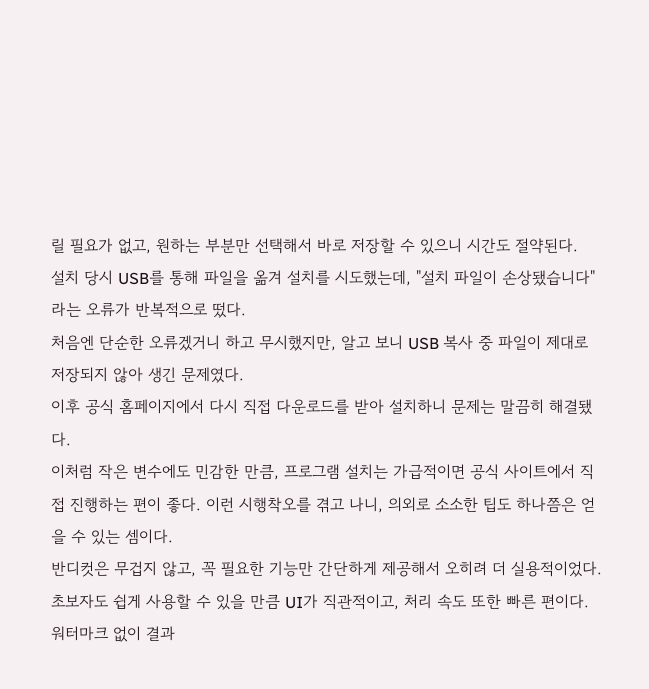릴 필요가 없고, 원하는 부분만 선택해서 바로 저장할 수 있으니 시간도 절약된다.
설치 당시 USB를 통해 파일을 옮겨 설치를 시도했는데, "설치 파일이 손상됐습니다"라는 오류가 반복적으로 떴다.
처음엔 단순한 오류겠거니 하고 무시했지만, 알고 보니 USB 복사 중 파일이 제대로 저장되지 않아 생긴 문제였다.
이후 공식 홈페이지에서 다시 직접 다운로드를 받아 설치하니 문제는 말끔히 해결됐다.
이처럼 작은 변수에도 민감한 만큼, 프로그램 설치는 가급적이면 공식 사이트에서 직접 진행하는 편이 좋다. 이런 시행착오를 겪고 나니, 의외로 소소한 팁도 하나쯤은 얻을 수 있는 셈이다.
반디컷은 무겁지 않고, 꼭 필요한 기능만 간단하게 제공해서 오히려 더 실용적이었다.
초보자도 쉽게 사용할 수 있을 만큼 UI가 직관적이고, 처리 속도 또한 빠른 편이다. 워터마크 없이 결과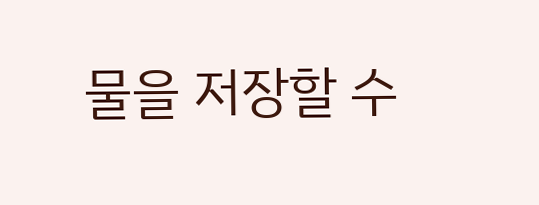물을 저장할 수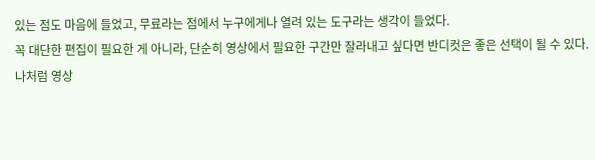있는 점도 마음에 들었고, 무료라는 점에서 누구에게나 열려 있는 도구라는 생각이 들었다.
꼭 대단한 편집이 필요한 게 아니라, 단순히 영상에서 필요한 구간만 잘라내고 싶다면 반디컷은 좋은 선택이 될 수 있다. 나처럼 영상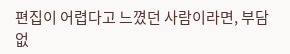편집이 어렵다고 느꼈던 사람이라면, 부담 없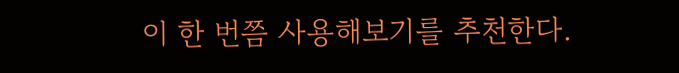이 한 번쯤 사용해보기를 추천한다.